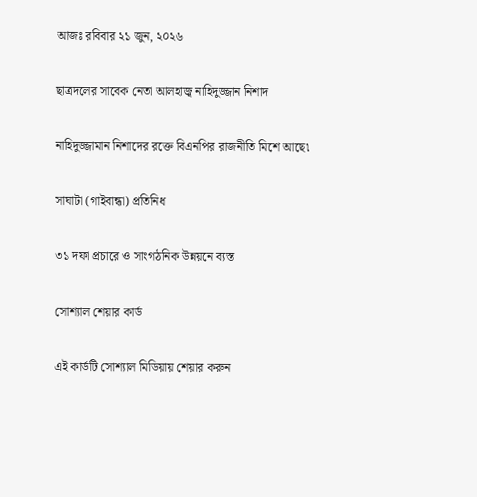আজঃ রবিবার ২১ জুন, ২০২৬

ছাত্রদলের সাবেক নেতা আলহাজ্ব নাহিদুজ্জান নিশাদ

নাহিদুজ্জামান নিশাদের রক্তে বিএনপির রাজনীতি মিশে আছে৷

সাঘাটা (গাইবান্ধা) প্রতিনিধ

৩১ দফা প্রচারে ও সাংগঠনিক উন্নয়নে ব্যস্ত

সোশ্যাল শেয়ার কার্ড

এই কার্ডটি সোশ্যাল মিডিয়ায় শেয়ার করুন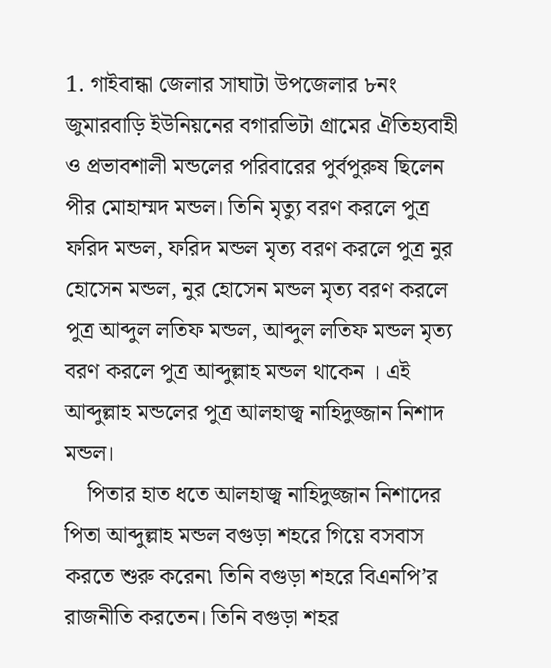1. গাইবান্ধা জেলার সাঘাটা উপজেলার ৮নং জুমারবাড়ি ইউনিয়নের বগারভিটা গ্রামের ঐতিহ্যবাহী ও প্রভাবশালী মন্ডলের পরিবারের পুর্বপুরুষ ছিলেন পীর মোহাম্মদ মন্ডল। তিনি মৃত্যু বরণ করলে পুত্র ফরিদ মন্ডল, ফরিদ মন্ডল মৃত্য বরণ করলে পুত্র নুর হোসেন মন্ডল, নুর হোসেন মন্ডল মৃত্য বরণ করলে পুত্র আব্দুল লতিফ মন্ডল, আব্দুল লতিফ মন্ডল মৃত্য বরণ করলে পুত্র আব্দুল্লাহ মন্ডল থাকেন । এই আব্দুল্লাহ মন্ডলের পুত্র আলহাজ্ব নাহিদুজ্জান নিশাদ মন্ডল।
    পিতার হাত ধতে আলহাজ্ব নাহিদুজ্জান নিশাদের পিতা আব্দুল্লাহ মন্ডল বগুড়া শহরে গিয়ে বসবাস করতে শুরু করেন৷ তিনি বগুড়া শহরে বিএনপি’র রাজনীতি করতেন। তিনি বগুড়া শহর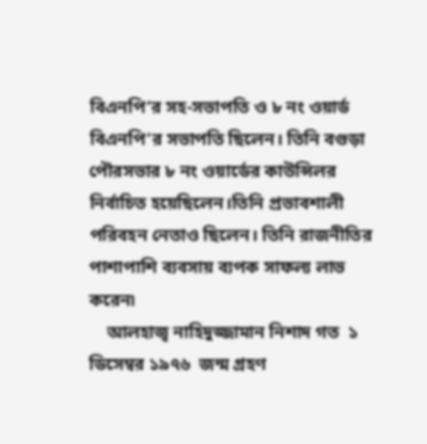বিএনপি’র সহ-সভাপতি ও ৮ নং ওয়ার্ড বিএনপি’র সভাপতি ছিলেন। তিনি বগুড়া পৌরসভার ৮ নং ওয়ার্ডের কাউন্সিলর নির্বাচিত হয়েছিলেন।তিনি প্রভাবশালী পরিবহন নেতাও ছিলেন। তিনি রাজনীতির পাশাপাশি ব্যবসায় ব্যপক সাফল্য লাভ করেন৷
    আলহাজ্ব নাহিদুজ্জামান নিশাদ গত  ১ ডিসেম্বর ১৯৭৬  জন্ম গ্রহণ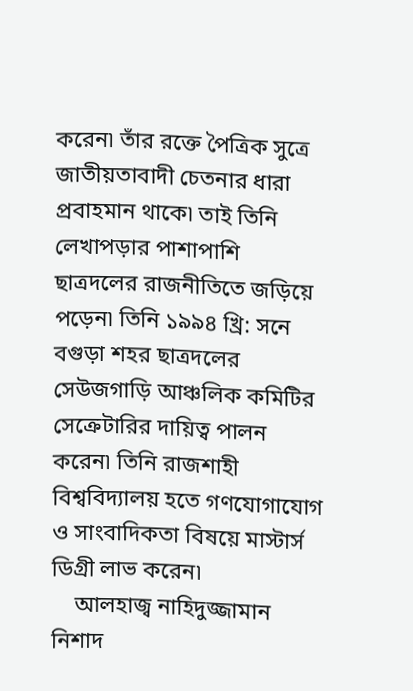করেন৷ তাঁর রক্তে পৈত্রিক সুত্রে জাতীয়তাবাদী চেতনার ধারা প্রবাহমান থাকে৷ তাই তিনি লেখাপড়ার পাশাপাশি ছাত্রদলের রাজনীতিতে জড়িয়ে পড়েন৷ তিনি ১৯৯৪ খ্রি: সনে বগুড়া শহর ছাত্রদলের সেউজগাড়ি আঞ্চলিক কমিটির সেক্রেটারির দায়িত্ব পালন করেন৷ তিনি রাজশাহী বিশ্ববিদ্যালয় হতে গণযোগাযোগ ও সাংবাদিকতা বিষয়ে মাস্টার্স ডিগ্রী লাভ করেন৷
    আলহাজ্ব নাহিদুজ্জামান নিশাদ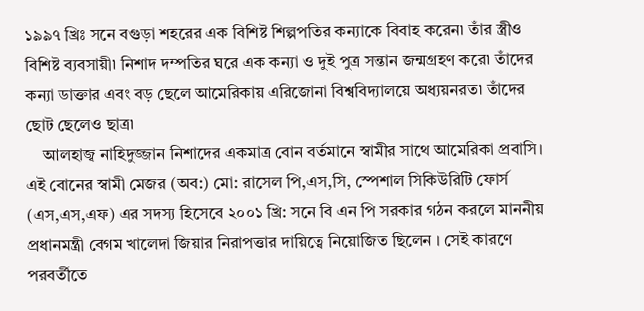১৯৯৭ খ্রিঃ সনে বগুড়া শহরের এক বিশিষ্ট শিল্পপতির কন্যাকে বিবাহ করেন৷ তাঁর স্ত্রীও বিশিষ্ট ব্যবসায়ী৷ নিশাদ দম্পতির ঘরে এক কন্যা ও দুই পুত্র সন্তান জন্মগ্রহণ করে৷ তাঁদের কন্যা ডাক্তার এবং বড় ছেলে আমেরিকায় এরিজোনা বিশ্ববিদ্যালয়ে অধ্যয়নরত৷ তাঁদের ছোট ছেলেও ছাত্র৷
    আলহাজ্ব নাহিদুজ্জান নিশাদের একমাত্র বোন বর্তমানে স্বামীর সাথে আমেরিকা প্রবাসি। এই বোনের স্বামী মেজর (অব:) মো: রাসেল পি,এস,সি, স্পেশাল সিকিউরিটি ফোর্স (এস,এস,এফ) এর সদস্য হিসেবে ২০০১ খ্রি: সনে বি এন পি সরকার গঠন করলে মাননীয় প্রধানমন্ত্রী বেগম খালেদা জিয়ার নিরাপত্তার দায়িত্বে নিয়োজিত ছিলেন । সেই কারণে পরবর্তীতে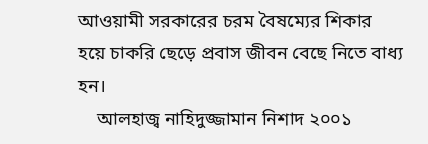আওয়ামী সরকারের চরম বৈষম্যের শিকার হয়ে চাকরি ছেড়ে প্রবাস জীবন বেছে নিতে বাধ্য হন।
    আলহাজ্ব নাহিদুজ্জামান নিশাদ ২০০১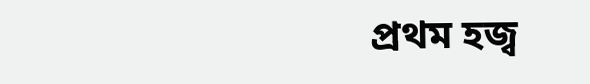প্রথম হজ্ব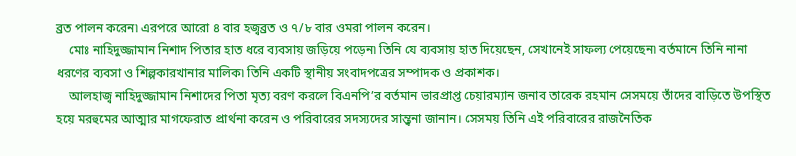ব্রত পালন করেন৷ এরপরে আরো ৪ বার হজ্বব্রত ও ৭/৮ বার ওমরা পালন করেন।
    মোঃ নাহিদুজ্জামান নিশাদ পিতার হাত ধরে ব্যবসায় জড়িয়ে পড়েন৷ তিনি যে ব্যবসায় হাত দিয়েছেন, সেখানেই সাফল্য পেয়েছেন৷ বর্তমানে তিনি নানা ধরণের ব্যবসা ও শিল্পকারখানার মালিক৷ তিনি একটি স্থানীয় সংবাদপত্রের সম্পাদক ও প্রকাশক।
    আলহাজ্ব নাহিদুজ্জামান নিশাদের পিতা মৃত্য বরণ করলে বিএনপি’র বর্তমান ভারপ্রাপ্ত চেয়ারম্যান জনাব তারেক রহমান সেসময়ে তাঁদের বাড়িতে উপস্থিত হয়ে মরহুমের আত্মার মাগফেরাত প্রার্থনা করেন ও পরিবারের সদস্যদের সান্ত্বনা জানান। সেসময় তিনি এই পরিবারের রাজনৈতিক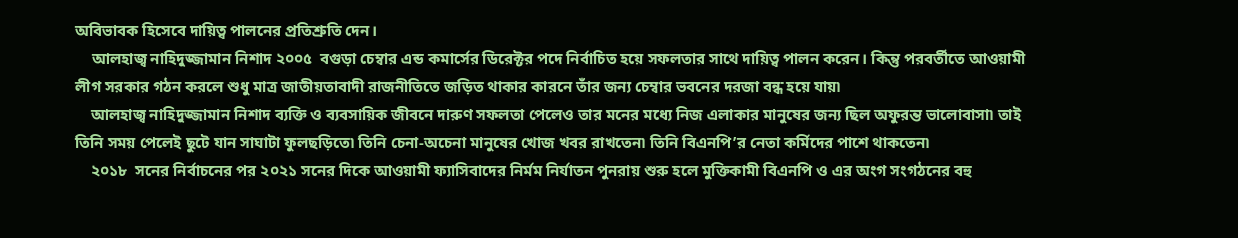অবিভাবক হিসেবে দায়িত্ব পালনের প্রতিশ্রুতি দেন।
    আলহাজ্ব নাহিদুজ্জামান নিশাদ ২০০৫  বগুড়া চেম্বার এন্ড কমার্সের ডিরেক্টর পদে নির্বাচিত হয়ে সফলতার সাথে দায়িত্ব পালন করেন। কিন্তু পরবর্তীতে আওয়ামী লীগ সরকার গঠন করলে শুধু মাত্র জাতীয়তাবাদী রাজনীতিতে জড়িত থাকার কারনে তাঁর জন্য চেম্বার ভবনের দরজা বন্ধ হয়ে যায়৷
    আলহাজ্ব নাহিদুজ্জামান নিশাদ ব্যক্তি ও ব্যবসায়িক জীবনে দারুণ সফলতা পেলেও তার মনের মধ্যে নিজ এলাকার মানুষের জন্য ছিল অফুরন্ত ভালোবাসা৷ তাই তিনি সময় পেলেই ছুটে যান সাঘাটা ফুলছড়িতে৷ তিনি চেনা-অচেনা মানুষের খোজ খবর রাখতেন৷ তিনি বিএনপি’র নেতা কর্মিদের পাশে থাকতেন৷
    ২০১৮  সনের নির্বাচনের পর ২০২১ সনের দিকে আওয়ামী ফ্যাসিবাদের নির্মম নির্যাতন পুনরায় শুরু হলে মুক্তিকামী বিএনপি ও এর অংগ সংগঠনের বহু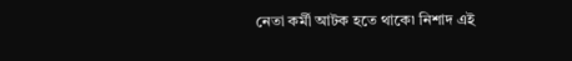নেতা কর্মী আটক হতে থাকে৷ নিশাদ এই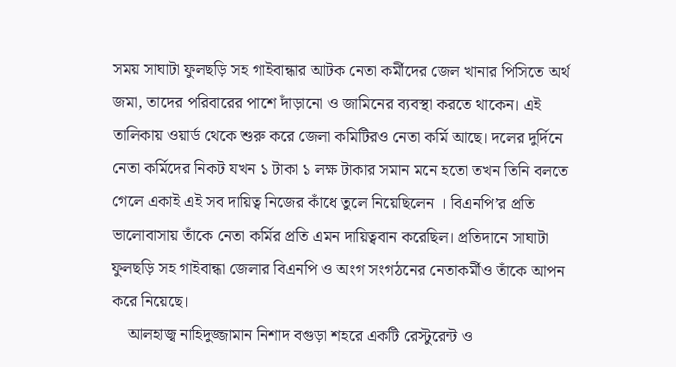সময় সাঘাটা ফুলছড়ি সহ গাইবান্ধার আটক নেতা কর্মীদের জেল খানার পিসিতে অর্থ জমা, তাদের পরিবারের পাশে দাঁড়ানো ও জামিনের ব্যবস্থা করতে থাকেন। এই তালিকায় ওয়ার্ড থেকে শুরু করে জেলা কমিটিরও নেতা কর্মি আছে। দলের দুর্দিনে নেতা কর্মিদের নিকট যখন ১ টাকা ১ লক্ষ টাকার সমান মনে হতো তখন তিনি বলতে গেলে একাই এই সব দায়িত্ব নিজের কাঁধে তুলে নিয়েছিলেন । বিএনপি’র প্রতি ভালোবাসায় তাঁকে নেতা কর্মির প্রতি এমন দায়িত্ববান করেছিল। প্রতিদানে সাঘাটা ফুলছড়ি সহ গাইবান্ধা জেলার বিএনপি ও অংগ সংগঠনের নেতাকর্মীও তাঁকে আপন করে নিয়েছে।
    আলহাজ্ব নাহিদুজ্জামান নিশাদ বগুড়া শহরে একটি রেস্টুরেন্ট ও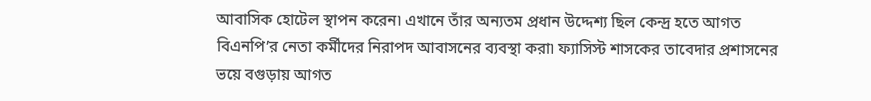আবাসিক হোটেল স্থাপন করেন৷ এখানে তাঁর অন্যতম প্রধান উদ্দেশ্য ছিল কেন্দ্র হতে আগত বিএনপি’র নেতা কর্মীদের নিরাপদ আবাসনের ব্যবস্থা করা৷ ফ্যাসিস্ট শাসকের তাবেদার প্রশাসনের ভয়ে বগুড়ায় আগত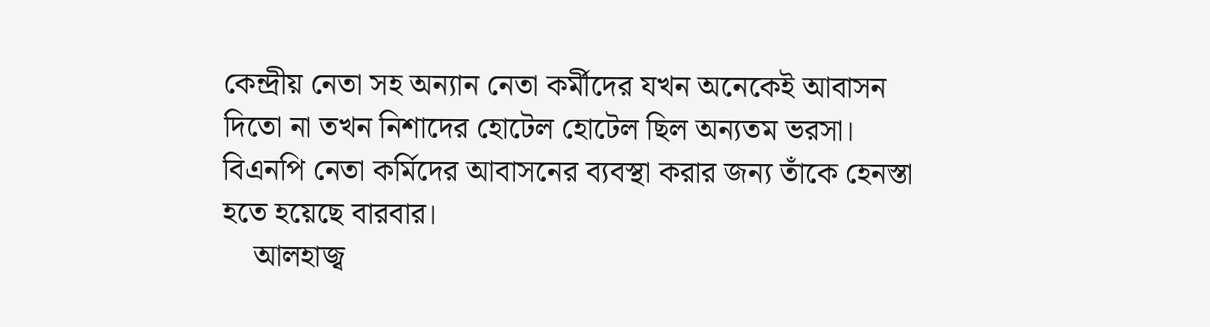কেন্দ্রীয় নেতা সহ অন্যান নেতা কর্মীদের যখন অনেকেই আবাসন দিতো না তখন নিশাদের হোটেল হোটেল ছিল অন্যতম ভরসা। বিএনপি নেতা কর্মিদের আবাসনের ব্যবস্থা করার জন্য তাঁকে হেনস্তা হতে হয়েছে বারবার।
    আলহাজ্ব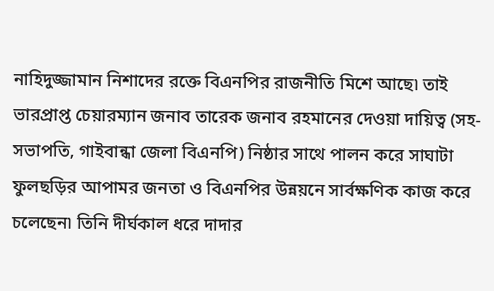নাহিদুজ্জামান নিশাদের রক্তে বিএনপির রাজনীতি মিশে আছে৷ তাই ভারপ্রাপ্ত চেয়ারম্যান জনাব তারেক জনাব রহমানের দেওয়া দায়িত্ব (সহ-সভাপতি, গাইবান্ধা জেলা বিএনপি) নিষ্ঠার সাথে পালন করে সাঘাটা ফুলছড়ির আপামর জনতা ও বিএনপির উন্নয়নে সার্বক্ষণিক কাজ করে চলেছেন৷ তিনি দীর্ঘকাল ধরে দাদার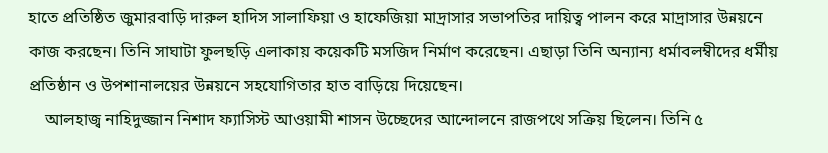হাতে প্রতিষ্ঠিত জুমারবাড়ি দারুল হাদিস সালাফিয়া ও হাফেজিয়া মাদ্রাসার সভাপতির দায়িত্ব পালন করে মাদ্রাসার উন্নয়নে কাজ করছেন। তিনি সাঘাটা ফুলছড়ি এলাকায় কয়েকটি মসজিদ নির্মাণ করেছেন। এছাড়া তিনি অন্যান্য ধর্মাবলম্বীদের ধর্মীয় প্রতিষ্ঠান ও উপশানালয়ের উন্নয়নে সহযোগিতার হাত বাড়িয়ে দিয়েছেন।
    আলহাজ্ব নাহিদুজ্জান নিশাদ ফ্যাসিস্ট আওয়ামী শাসন উচ্ছেদের আন্দোলনে রাজপথে সক্রিয় ছিলেন। তিনি ৫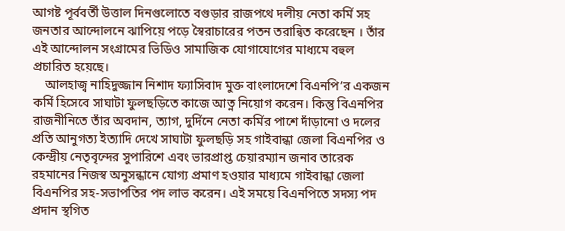আগষ্ট পূর্ববর্তী উত্তাল দিনগুলোতে বগুড়ার রাজপথে দলীয় নেতা কর্মি সহ জনতার আন্দোলনে ঝাপিয়ে পড়ে স্বৈরাচারের পতন তরান্বিত করেছেন । তাঁর এই আন্দোলন সংগ্রামের ভিডিও সামাজিক যোগাযোগের মাধ্যমে বহুল প্রচারিত হয়েছে।
    আলহাজ্ব নাহিদুজ্জান নিশাদ ফ্যাসিবাদ মুক্ত বাংলাদেশে বিএনপি’র একজন কর্মি হিসেবে সাঘাটা ফুলছড়িতে কাজে আত্ন নিয়োগ করেন। কিন্তু বিএনপির রাজনীনিতে তাঁর অবদান, ত্যাগ, দুর্দিনে নেতা কর্মির পাশে দাঁড়ানো ও দলের প্রতি আনুগত্য ইত্যাদি দেখে সাঘাটা ফুলছড়ি সহ গাইবান্ধা জেলা বিএনপির ও কেন্দ্রীয় নেতৃবৃন্দের সুপারিশে এবং ভারপ্রাপ্ত চেয়ারম্যান জনাব তারেক রহমানের নিজস্ব অনুসন্ধানে যোগ্য প্রমাণ হওয়ার মাধ্যমে গাইবান্ধা জেলা বিএনপির সহ-সভাপতির পদ লাভ করেন। এই সময়ে বিএনপিতে সদস্য পদ প্রদান স্থগিত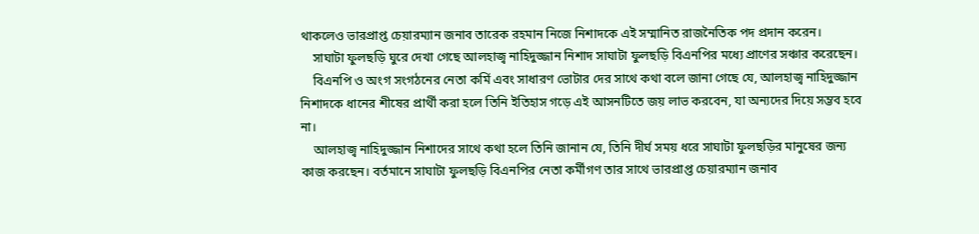থাকলেও ভারপ্রাপ্ত চেয়ারম্যান জনাব তারেক রহমান নিজে নিশাদকে এই সম্মানিত রাজনৈতিক পদ প্রদান করেন।
    সাঘাটা ফুলছড়ি ঘুরে দেখা গেছে আলহাজ্ব নাহিদুজ্জান নিশাদ সাঘাটা ফুলছড়ি বিএনপির মধ্যে প্রাণের সঞ্চার করেছেন।
    বিএনপি ও অংগ সংগঠনের নেতা কর্মি এবং সাধারণ ভোটার দের সাথে কথা বলে জানা গেছে যে, আলহাজ্ব নাহিদুজ্জান নিশাদকে ধানের শীষের প্রার্থী করা হলে তিনি ইতিহাস গড়ে এই আসনটিতে জয় লাভ করবেন, যা অন্যদের দিয়ে সম্ভব হবে না।
    আলহাজ্ব নাহিদুজ্জান নিশাদের সাথে কথা হলে তিনি জানান যে, তিনি দীর্ঘ সময় ধরে সাঘাটা ফুলছড়ির মানুষের জন্য কাজ করছেন। বর্তমানে সাঘাটা ফুলছড়ি বিএনপির নেতা কর্মীগণ তার সাথে ভারপ্রাপ্ত চেয়ারম্যান জনাব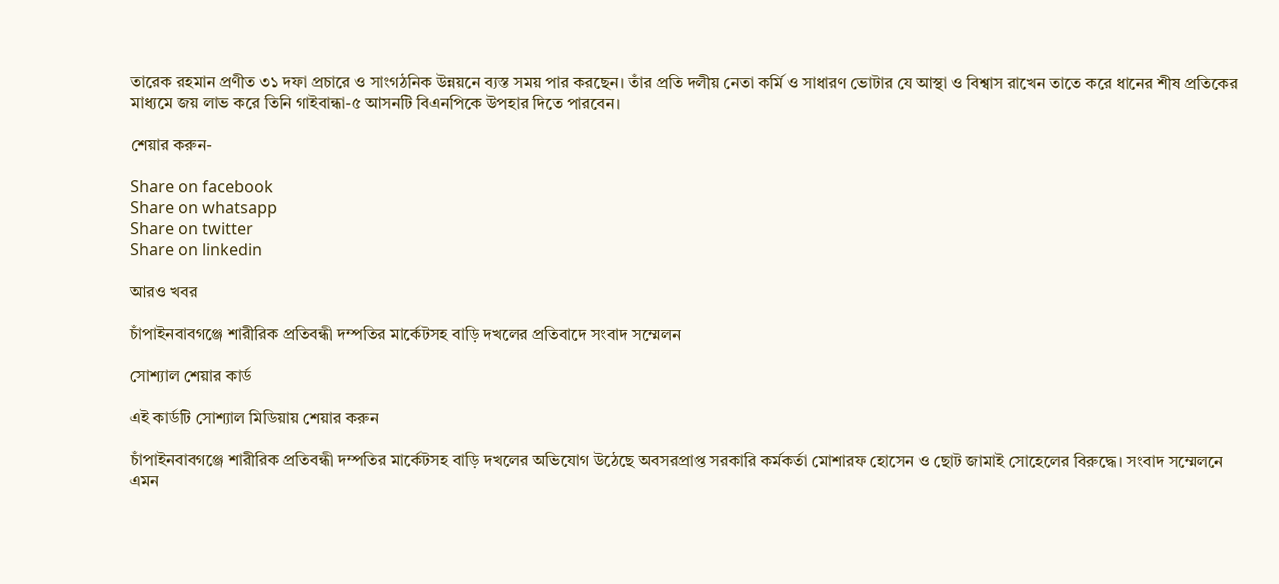তারেক রহমান প্রণীত ৩১ দফা প্রচারে ও সাংগঠনিক উন্নয়নে ব্যস্ত সময় পার করছেন। তাঁর প্রতি দলীয় নেতা কর্মি ও সাধারণ ভোটার যে আস্থা ও বিশ্বাস রাখেন তাতে করে ধানের শীষ প্রতিকের মাধ্যমে জয় লাভ করে তিনি গাইবান্ধা-৫ আসনটি বিএনপিকে উপহার দিতে পারবেন।

শেয়ার করুন-

Share on facebook
Share on whatsapp
Share on twitter
Share on linkedin

আরও খবর

চাঁপাইনবাবগঞ্জে শারীরিক প্রতিবন্ধী দম্পতির মার্কেটসহ বাড়ি দখলের প্রতিবাদে সংবাদ সম্মেলন

সোশ্যাল শেয়ার কার্ড

এই কার্ডটি সোশ্যাল মিডিয়ায় শেয়ার করুন

চাঁপাইনবাবগঞ্জে শারীরিক প্রতিবন্ধী দম্পতির মার্কেটসহ বাড়ি দখলের অভিযোগ উঠেছে অবসরপ্রাপ্ত সরকারি কর্মকর্তা মোশারফ হোসেন ও ছোট জামাই সোহেলের বিরুদ্ধে। সংবাদ সম্মেলনে এমন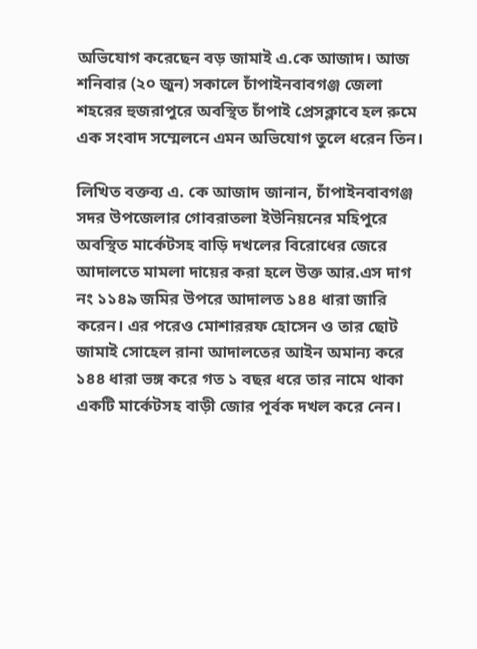অভিযোগ করেছেন বড় জামাই এ.কে আজাদ। আজ শনিবার (২০ জুন) সকালে চাঁপাইনবাবগঞ্জ জেলা শহরের হুজরাপুরে অবস্থিত চাঁপাই প্রেসক্লাবে হল রুমে এক সংবাদ সম্মেলনে এমন অভিযোগ তুলে ধরেন তিন।

লিখিত বক্তব্য এ. কে আজাদ জানান, চাঁপাইনবাবগঞ্জ সদর উপজেলার গোবরাতলা ইউনিয়নের মহিপুরে অবস্থিত মার্কেটসহ বাড়ি দখলের বিরোধের জেরে আদালতে মামলা দায়ের করা হলে উক্ত আর.এস দাগ নং ১১৪৯ জমির উপরে আদালত ১৪৪ ধারা জারি করেন। এর পরেও মোশাররফ হোসেন ও তার ছোট জামাই সোহেল রানা আদালতের আইন অমান্য করে ১৪৪ ধারা ভঙ্গ করে গত ১ বছর ধরে তার নামে থাকা একটি মার্কেটসহ বাড়ী জোর পূর্বক দখল করে নেন।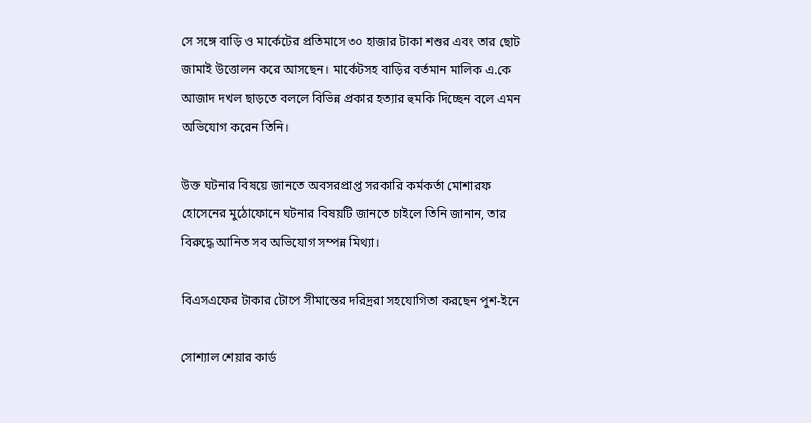সে সঙ্গে বাড়ি ও মার্কেটের প্রতিমাসে ৩০ হাজার টাকা শশুর এবং তার ছোট জামাই উত্তোলন করে আসছেন। মার্কেটসহ বাড়ির বর্তমান মালিক এ.কে আজাদ দখল ছাড়তে বললে বিভিন্ন প্রকার হত্যার হুমকি দিচ্ছেন বলে এমন অভিযোগ করেন তিনি।

উক্ত ঘটনার বিষয়ে জানতে অবসরপ্রাপ্ত সরকারি কর্মকর্তা মোশারফ হোসেনের মুঠোফোনে ঘটনার বিষয়টি জানতে চাইলে তিনি জানান, তার বিরুদ্ধে আনিত সব অভিযোগ সম্পন্ন মিথ্যা।

বিএসএফের টাকার টোপে সীমান্তের দরিদ্ররা সহযোগিতা করছেন পুশ-ইনে

সোশ্যাল শেয়ার কার্ড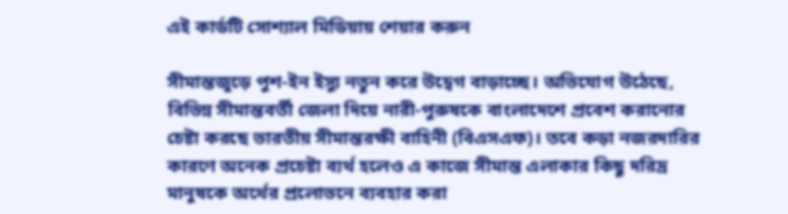এই কার্ডটি সোশ্যাল মিডিয়ায় শেয়ার করুন

সীমান্তজুড়ে পুশ-ইন ইস্যু নতুন করে উদ্বেগ বাড়াচ্ছে। অভিযোগ উঠেছে, বিভিন্ন সীমান্তবর্তী জেলা দিয়ে নারী-পুরুষকে বাংলাদেশে প্রবেশ করানোর চেষ্টা করছে ভারতীয় সীমান্তরক্ষী বাহিনী (বিএসএফ)। তবে কড়া নজরদারির কারণে অনেক প্রচেষ্টা ব্যর্থ হলেও এ কাজে সীমান্ত এলাকার কিছু দরিদ্র মানুষকে অর্থের প্রলোভনে ব্যবহার করা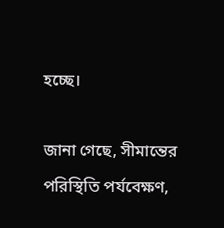হচ্ছে।

জানা গেছে, সীমান্তের পরিস্থিতি পর্যবেক্ষণ,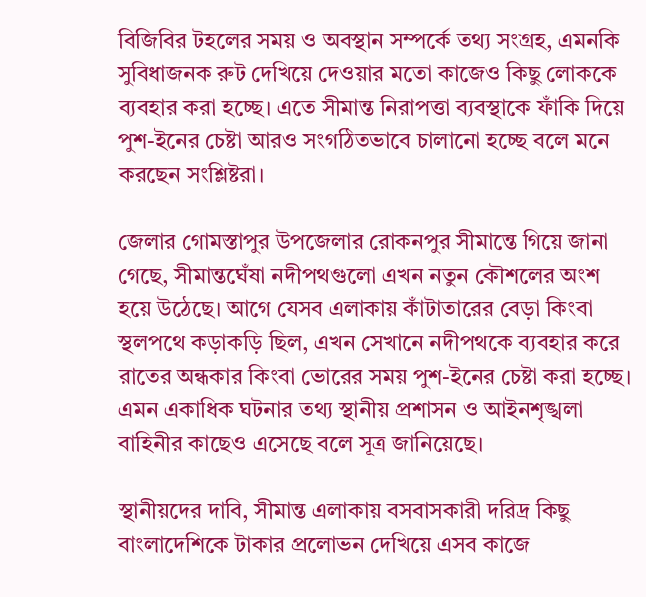বিজিবির টহলের সময় ও অবস্থান সম্পর্কে তথ্য সংগ্রহ, এমনকি সুবিধাজনক রুট দেখিয়ে দেওয়ার মতো কাজেও কিছু লোককে ব্যবহার করা হচ্ছে। এতে সীমান্ত নিরাপত্তা ব্যবস্থাকে ফাঁকি দিয়ে পুশ-ইনের চেষ্টা আরও সংগঠিতভাবে চালানো হচ্ছে বলে মনে করছেন সংশ্লিষ্টরা।

জেলার গোমস্তাপুর উপজেলার রোকনপুর সীমান্তে গিয়ে জানা গেছে, সীমান্তঘেঁষা নদীপথগুলো এখন নতুন কৌশলের অংশ হয়ে উঠেছে। আগে যেসব এলাকায় কাঁটাতারের বেড়া কিংবা স্থলপথে কড়াকড়ি ছিল, এখন সেখানে নদীপথকে ব্যবহার করে রাতের অন্ধকার কিংবা ভোরের সময় পুশ-ইনের চেষ্টা করা হচ্ছে। এমন একাধিক ঘটনার তথ্য স্থানীয় প্রশাসন ও আইনশৃঙ্খলা বাহিনীর কাছেও এসেছে বলে সূত্র জানিয়েছে।

স্থানীয়দের দাবি, সীমান্ত এলাকায় বসবাসকারী দরিদ্র কিছু বাংলাদেশিকে টাকার প্রলোভন দেখিয়ে এসব কাজে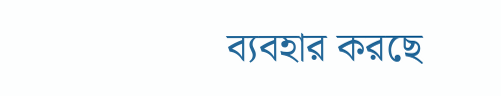ব্যবহার করছে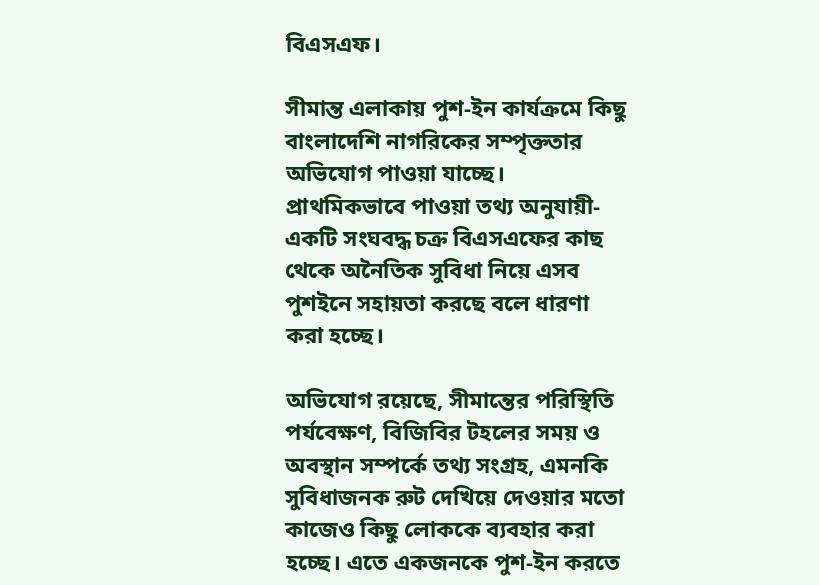বিএসএফ।

সীমান্ত এলাকায় পুশ-ইন কার্যক্রমে কিছু বাংলাদেশি নাগরিকের সম্পৃক্ততার অভিযোগ পাওয়া যাচ্ছে। প্রাথমিকভাবে পাওয়া তথ্য অনুযায়ী- একটি সংঘবদ্ধ চক্র বিএসএফের কাছ থেকে অনৈতিক সুবিধা নিয়ে এসব পুশইনে সহায়তা করছে বলে ধারণা করা হচ্ছে।

অভিযোগ রয়েছে, সীমান্তের পরিস্থিতি পর্যবেক্ষণ, বিজিবির টহলের সময় ও অবস্থান সম্পর্কে তথ্য সংগ্রহ, এমনকি সুবিধাজনক রুট দেখিয়ে দেওয়ার মতো কাজেও কিছু লোককে ব্যবহার করা হচ্ছে। এতে একজনকে পুশ-ইন করতে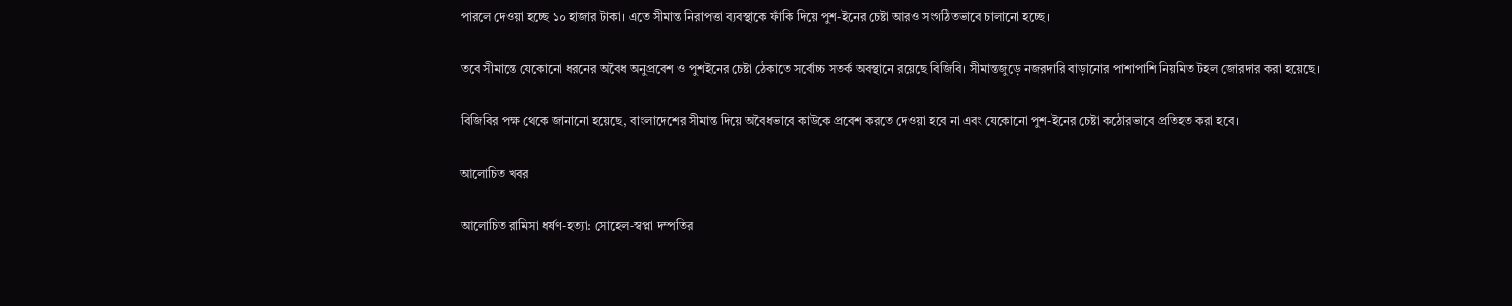পারলে দেওয়া হচ্ছে ১০ হাজার টাকা। এতে সীমান্ত নিরাপত্তা ব্যবস্থাকে ফাঁকি দিয়ে পুশ-ইনের চেষ্টা আরও সংগঠিতভাবে চালানো হচ্ছে।

তবে সীমান্তে যেকোনো ধরনের অবৈধ অনুপ্রবেশ ও পুশইনের চেষ্টা ঠেকাতে সর্বোচ্চ সতর্ক অবস্থানে রয়েছে বিজিবি। সীমান্তজুড়ে নজরদারি বাড়ানোর পাশাপাশি নিয়মিত টহল জোরদার করা হয়েছে।

বিজিবির পক্ষ থেকে জানানো হয়েছে, বাংলাদেশের সীমান্ত দিয়ে অবৈধভাবে কাউকে প্রবেশ করতে দেওয়া হবে না এবং যেকোনো পুশ-ইনের চেষ্টা কঠোরভাবে প্রতিহত করা হবে।

আলোচিত খবর

আলোচিত রামিসা ধর্ষণ-হত্যা: সোহেল-স্বপ্না দম্পতির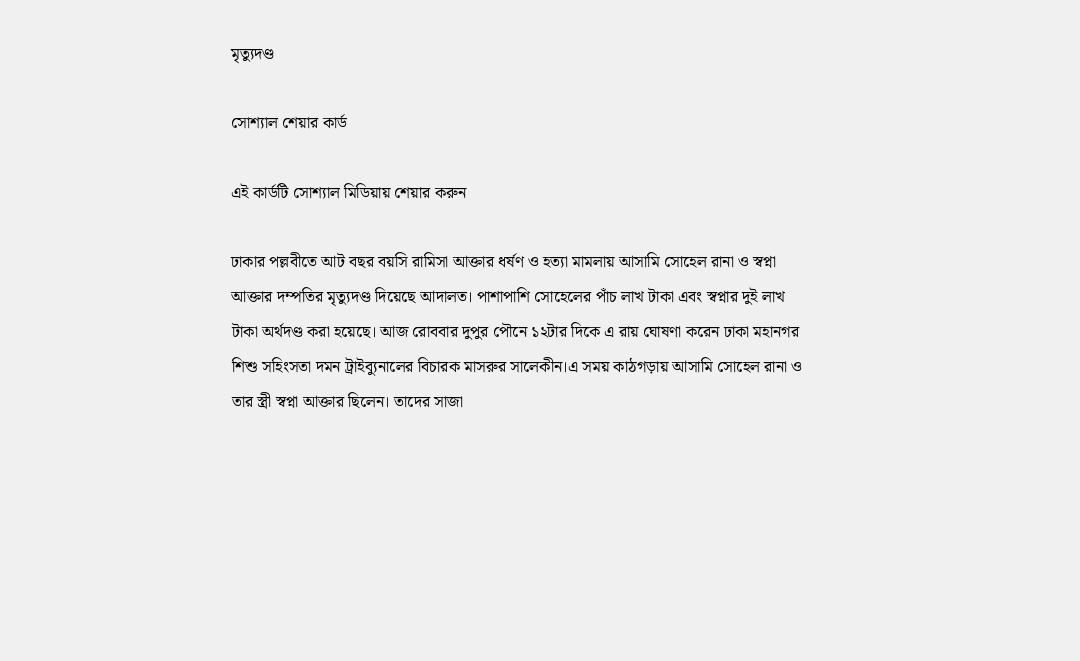মৃত্যুদণ্ড

সোশ্যাল শেয়ার কার্ড

এই কার্ডটি সোশ্যাল মিডিয়ায় শেয়ার করুন

ঢাকার পল্লবীতে আট বছর বয়সি রামিসা আক্তার ধর্ষণ ও হত্যা মামলায় আসামি সোহেল রানা ও স্বপ্না আক্তার দম্পতির মৃত্যুদণ্ড দিয়েছে আদালত। পাশাপাশি সোহেলের পাঁচ লাখ টাকা এবং স্বপ্নার দুই লাখ টাকা অর্থদণ্ড করা হয়েছে। আজ রোববার দুপুর পৌনে ১২টার দিকে এ রায় ঘোষণা করেন ঢাকা মহানগর শিশু সহিংসতা দমন ট্রাইব্যুনালের বিচারক মাসরুর সালেকীন।এ সময় কাঠগড়ায় আসামি সোহেল রানা ও তার স্ত্রী স্বপ্না আক্তার ছিলেন। তাদের সাজা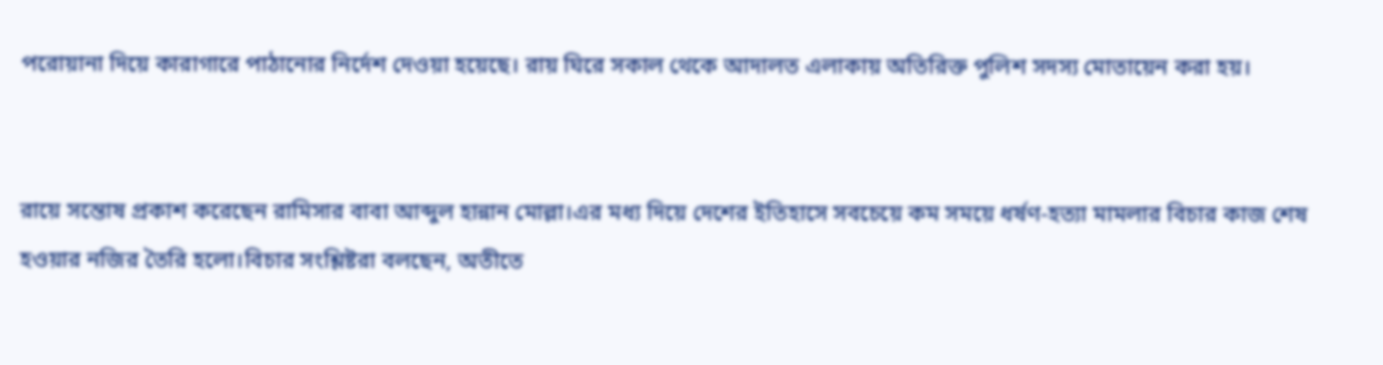পরোয়ানা দিয়ে কারাগারে পাঠানোর নির্দেশ দেওয়া হয়েছে। রায় ঘিরে সকাল থেকে আদালত এলাকায় অতিরিক্ত পুলিশ সদস্য মোতায়েন করা হয়।


রায়ে সন্তোষ প্রকাশ করেছেন রামিসার বাবা আব্দুল হান্নান মোল্লা।এর মধ্য দিয়ে দেশের ইতিহাসে সবচেয়ে কম সময়ে ধর্ষণ-হত্যা মামলার বিচার কাজ শেষ হওয়ার নজির তৈরি হলো।বিচার সংশ্লিষ্টরা বলছেন, অতীতে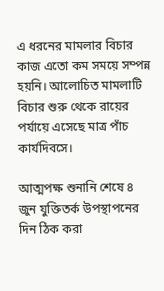এ ধরনের মামলার বিচার কাজ এতো কম সময়ে সম্পন্ন হয়নি। আলোচিত মামলাটি বিচার শুরু থেকে রায়ের পর্যায়ে এসেছে মাত্র পাঁচ কার্যদিবসে।

আত্মপক্ষ শুনানি শেষে ৪ জুন যুক্তিতর্ক উপস্থাপনের দিন ঠিক করা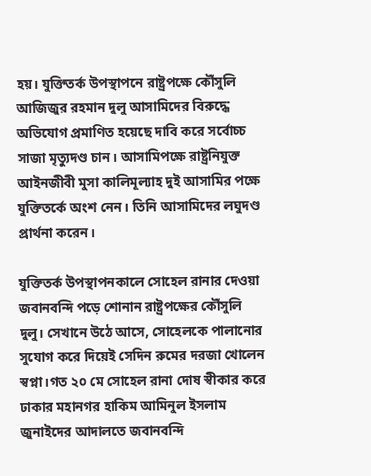হয়। যুক্তিতর্ক উপস্থাপনে রাষ্ট্রপক্ষে কৌঁসুলি আজিজুর রহমান দুলু আসামিদের বিরুদ্ধে অভিযোগ প্রমাণিত হয়েছে দাবি করে সর্বোচ্চ সাজা মৃত্যুদণ্ড চান। আসামিপক্ষে রাষ্ট্রনিযুক্ত আইনজীবী মুসা কালিমূল্যাহ দুই আসামির পক্ষে যুক্তিতর্কে অংশ নেন। তিনি আসামিদের লঘুদণ্ড প্রার্থনা করেন।

যুক্তিতর্ক উপস্থাপনকালে সোহেল রানার দেওয়া জবানবন্দি পড়ে শোনান রাষ্ট্রপক্ষের কৌঁসুলি দুলু। সেখানে উঠে আসে, সোহেলকে পালানোর সুযোগ করে দিয়েই সেদিন রুমের দরজা খোলেন স্বপ্না।গত ২০ মে সোহেল রানা দোষ স্বীকার করে ঢাকার মহানগর হাকিম আমিনুল ইসলাম জুনাইদের আদালতে জবানবন্দি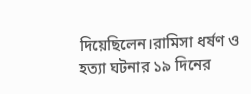দিয়েছিলেন।রামিসা ধর্ষণ ও হত্যা ঘটনার ১৯ দিনের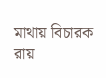মাথায় বিচারক রায়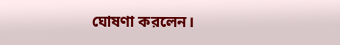ঘোষণা করলেন।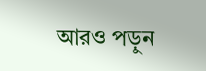আরও পড়ুন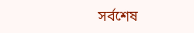সর্বশেষ